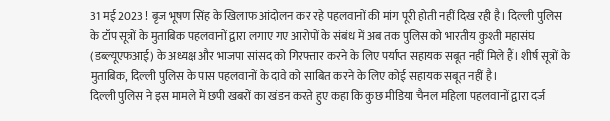31 मई 2023 ! बृज भूषण सिंह के खिलाफ आंदोलन कर रहे पहलवानों की मांग पूरी होती नहीं दिख रही है। दिल्ली पुलिस के टॉप सूत्रों के मुताबिक पहलवानों द्वारा लगाए गए आरोपों के संबंध में अब तक पुलिस को भारतीय कुश्ती महासंघ (डब्ल्यूएफआई) के अध्यक्ष और भाजपा सांसद को गिरफ्तार करने के लिए पर्याप्त सहायक सबूत नहीं मिले हैं। शीर्ष सूत्रों के मुताबिक, दिल्ली पुलिस के पास पहलवानों के दावे को साबित करने के लिए कोई सहायक सबूत नहीं है।
दिल्ली पुलिस ने इस मामले में छपी खबरों का खंडन करते हुए कहा कि कुछ मीडिया चैनल महिला पहलवानों द्वारा दर्ज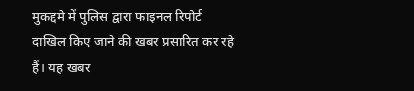मुकद्दमे में पुलिस द्वारा फाइनल रिपोर्ट दाखिल किए जाने की खबर प्रसारित कर रहे हैं। यह खबर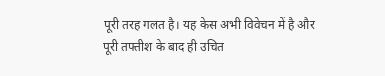पूरी तरह गलत है। यह केस अभी विवेचन में है और पूरी तफ्तीश के बाद ही उचित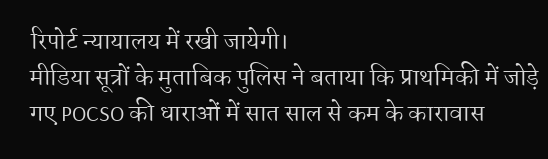रिपोर्ट न्यायालय में रखी जायेगी।
मीडिया सूत्रों के मुताबिक पुलिस ने बताया कि प्राथमिकी में जोड़े गए POCSO की धाराओं में सात साल से कम के कारावास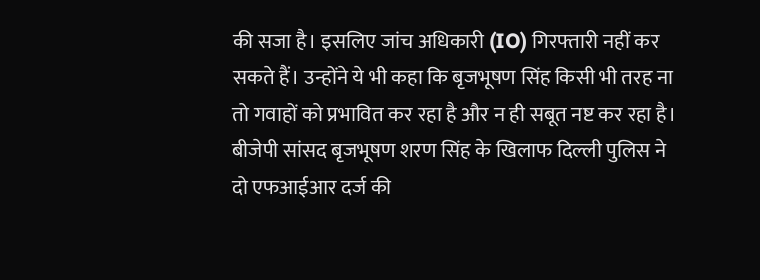की सजा है। इसलिए जांच अधिकारी (IO) गिरफ्तारी नहीं कर सकते हैं। उन्होंने ये भी कहा कि बृजभूषण सिंह किसी भी तरह ना तो गवाहों को प्रभावित कर रहा है और न ही सबूत नष्ट कर रहा है। बीजेपी सांसद बृजभूषण शरण सिंह के खिलाफ दिल्ली पुलिस ने दो एफआईआर दर्ज की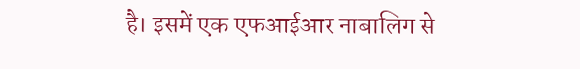है। इसमें एक एफआईआर नाबालिग से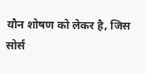यौन शोषण को लेकर है, जिस
सोर्स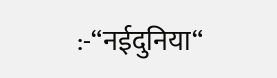:-“नईदुनिया“